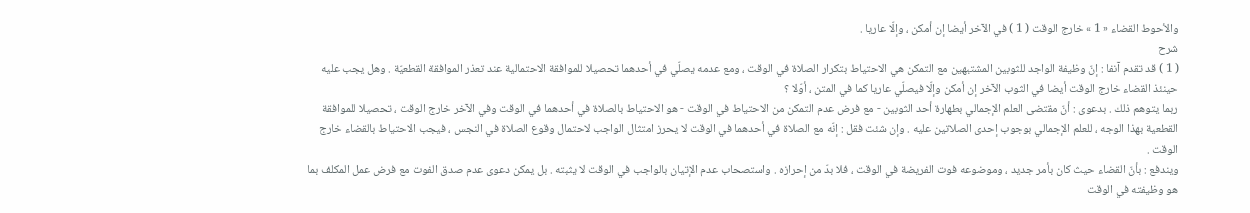والأحوط القضاء « 1 » خارج الوقت ( 1 ) في الآخر أيضا إن أمكن ، وإلّا عاريا .
شرح
( 1 ) قد تقدم آنفا : إنّ وظيفة الواجد للثوبين المشتبهين مع التمكن هي الاحتياط بتكرار الصلاة في الوقت ، ومع عدمه يصلّي في أحدهما تحصيلا للموافقة الاحتمالية عند تعذر الموافقة القطعيّة . وهل يجب عليه حينئذ القضاء خارج الوقت أيضا في الثوب الآخر إن أمكن وإلّا فيصلّي عاريا كما في المتن ، أوّلا ؟
ربما يتوهم ذلك . بدعوى : أنّ مقتضى العلم الإجمالي بطهارة أحد الثوبين - مع فرض عدم التمكن من الاحتياط في الوقت - هو الاحتياط بالصلاة في أحدهما في الوقت وفي الآخر خارج الوقت ، تحصيلا للموافقة القطعية بهذا الوجه ، للعلم الإجمالي بوجوب إحدى الصلاتين عليه . وإن شئت فقل : إنّه مع الصلاة في أحدهما في الوقت لا يحرز امتثال الواجب لاحتمال وقوع الصلاة في النجس ، فيجب الاحتياط بالقضاء خارج الوقت .
ويندفع : بأنّ القضاء حيث كان بأمر جديد ، وموضوعه فوت الفريضة في الوقت ، فلا بدّ من إحرازه . واستصحاب عدم الإتيان بالواجب في الوقت لا يثبته . بل يمكن دعوى عدم صدق الفوت مع فرض عمل المكلف بما هو وظيفته في الوقت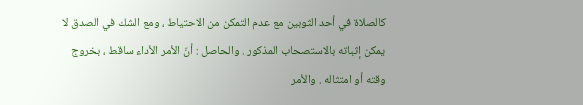كالصلاة في أحد الثوبين مع عدم التمكن من الاحتياط ، ومع الشك في الصدق لا يمكن إثباته بالاستصحاب المذكور . والحاصل : أنّ الأمر الأداء ساقط ، بخروج وقته أو امتثاله . والأمر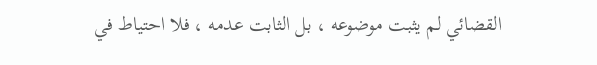القضائي لم يثبت موضوعه ، بل الثابت عدمه ، فلا احتياط في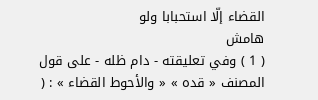القضاء إلّا استحبابا ولو
هامش
( 1 ) وفي تعليقته - دام ظله - على قول المصنف « قده » « والأحوط القضاء » : (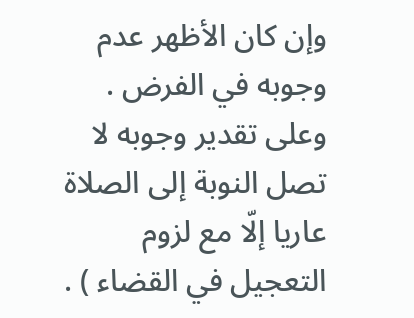وإن كان الأظهر عدم وجوبه في الفرض . وعلى تقدير وجوبه لا تصل النوبة إلى الصلاة عاريا إلّا مع لزوم التعجيل في القضاء ) .